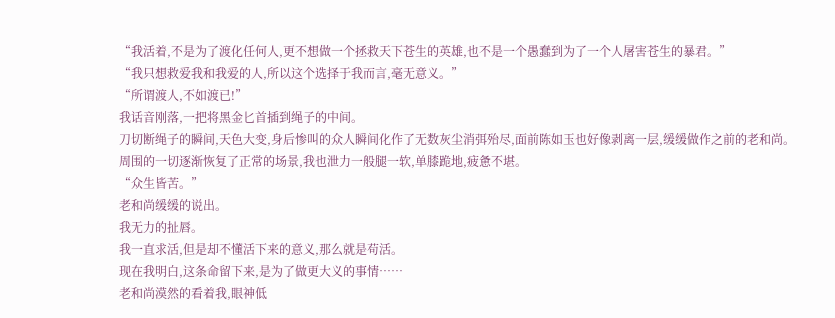“我活着,不是为了渡化任何人,更不想做一个拯救天下苍生的英雄,也不是一个愚蠢到为了一个人屠害苍生的暴君。”
“我只想救爱我和我爱的人,所以这个选择于我而言,毫无意义。”
“所谓渡人,不如渡已!”
我话音刚落,一把将黑金匕首插到绳子的中间。
刀切断绳子的瞬间,天色大变,身后惨叫的众人瞬间化作了无数灰尘消弭殆尽,面前陈如玉也好像剥离一层,缓缓做作之前的老和尚。
周围的一切逐渐恢复了正常的场景,我也泄力一般腿一软,单膝跪地,疲惫不堪。
“众生皆苦。”
老和尚缓缓的说出。
我无力的扯唇。
我一直求活,但是却不懂活下来的意义,那么就是苟活。
现在我明白,这条命留下来,是为了做更大义的事情……
老和尚漠然的看着我,眼神低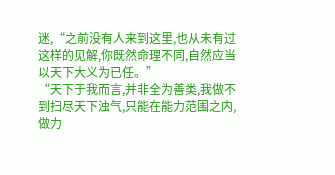迷,“之前没有人来到这里,也从未有过这样的见解,你既然命理不同,自然应当以天下大义为已任。”
“天下于我而言,并非全为善类,我做不到扫尽天下浊气,只能在能力范围之内,做力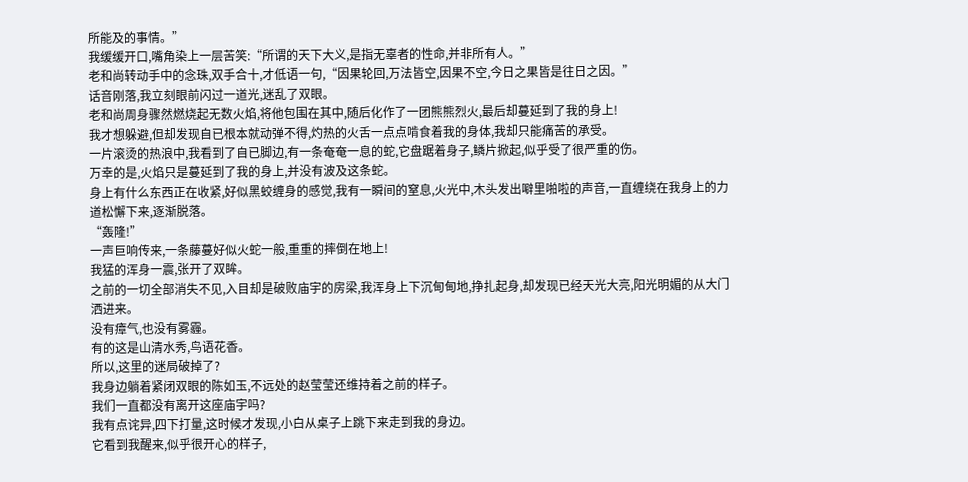所能及的事情。”
我缓缓开口,嘴角染上一层苦笑:“所谓的天下大义,是指无辜者的性命,并非所有人。”
老和尚转动手中的念珠,双手合十,才低语一句,“因果轮回,万法皆空,因果不空,今日之果皆是往日之因。”
话音刚落,我立刻眼前闪过一道光,迷乱了双眼。
老和尚周身骤然燃烧起无数火焰,将他包围在其中,随后化作了一团熊熊烈火,最后却蔓延到了我的身上!
我才想躲避,但却发现自已根本就动弹不得,灼热的火舌一点点啃食着我的身体,我却只能痛苦的承受。
一片滚烫的热浪中,我看到了自已脚边,有一条奄奄一息的蛇,它盘踞着身子,鳞片掀起,似乎受了很严重的伤。
万幸的是,火焰只是蔓延到了我的身上,并没有波及这条蛇。
身上有什么东西正在收紧,好似黑蛟缠身的感觉,我有一瞬间的窒息,火光中,木头发出噼里啪啦的声音,一直缠绕在我身上的力道松懈下来,逐渐脱落。
“轰隆!”
一声巨响传来,一条藤蔓好似火蛇一般,重重的摔倒在地上!
我猛的浑身一震,张开了双眸。
之前的一切全部消失不见,入目却是破败庙宇的房梁,我浑身上下沉甸甸地,挣扎起身,却发现已经天光大亮,阳光明媚的从大门洒进来。
没有瘴气,也没有雾霾。
有的这是山清水秀,鸟语花香。
所以,这里的迷局破掉了?
我身边躺着紧闭双眼的陈如玉,不远处的赵莹莹还维持着之前的样子。
我们一直都没有离开这座庙宇吗?
我有点诧异,四下打量,这时候才发现,小白从桌子上跳下来走到我的身边。
它看到我醒来,似乎很开心的样子,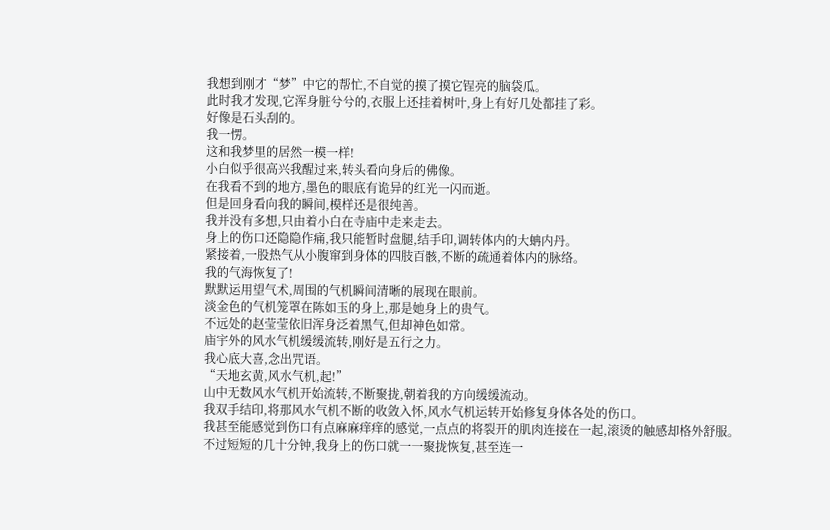我想到刚才“梦”中它的帮忙,不自觉的摸了摸它锃亮的脑袋瓜。
此时我才发现,它浑身脏兮兮的,衣服上还挂着树叶,身上有好几处都挂了彩。
好像是石头刮的。
我一愣。
这和我梦里的居然一模一样!
小白似乎很高兴我醒过来,转头看向身后的佛像。
在我看不到的地方,墨色的眼底有诡异的红光一闪而逝。
但是回身看向我的瞬间,模样还是很纯善。
我并没有多想,只由着小白在寺庙中走来走去。
身上的伤口还隐隐作痛,我只能暂时盘腿,结手印,调转体内的大蚺内丹。
紧接着,一股热气从小腹窜到身体的四肢百骸,不断的疏通着体内的脉络。
我的气海恢复了!
默默运用望气术,周围的气机瞬间清晰的展现在眼前。
淡金色的气机笼罩在陈如玉的身上,那是她身上的贵气。
不远处的赵莹莹依旧浑身泛着黑气,但却神色如常。
庙宇外的风水气机缓缓流转,刚好是五行之力。
我心底大喜,念出咒语。
“天地玄黄,风水气机,起!”
山中无数风水气机开始流转,不断聚拢,朝着我的方向缓缓流动。
我双手结印,将那风水气机不断的收敛入怀,风水气机运转开始修复身体各处的伤口。
我甚至能感觉到伤口有点麻麻痒痒的感觉,一点点的将裂开的肌肉连接在一起,滚烫的触感却格外舒服。
不过短短的几十分钟,我身上的伤口就一一聚拢恢复,甚至连一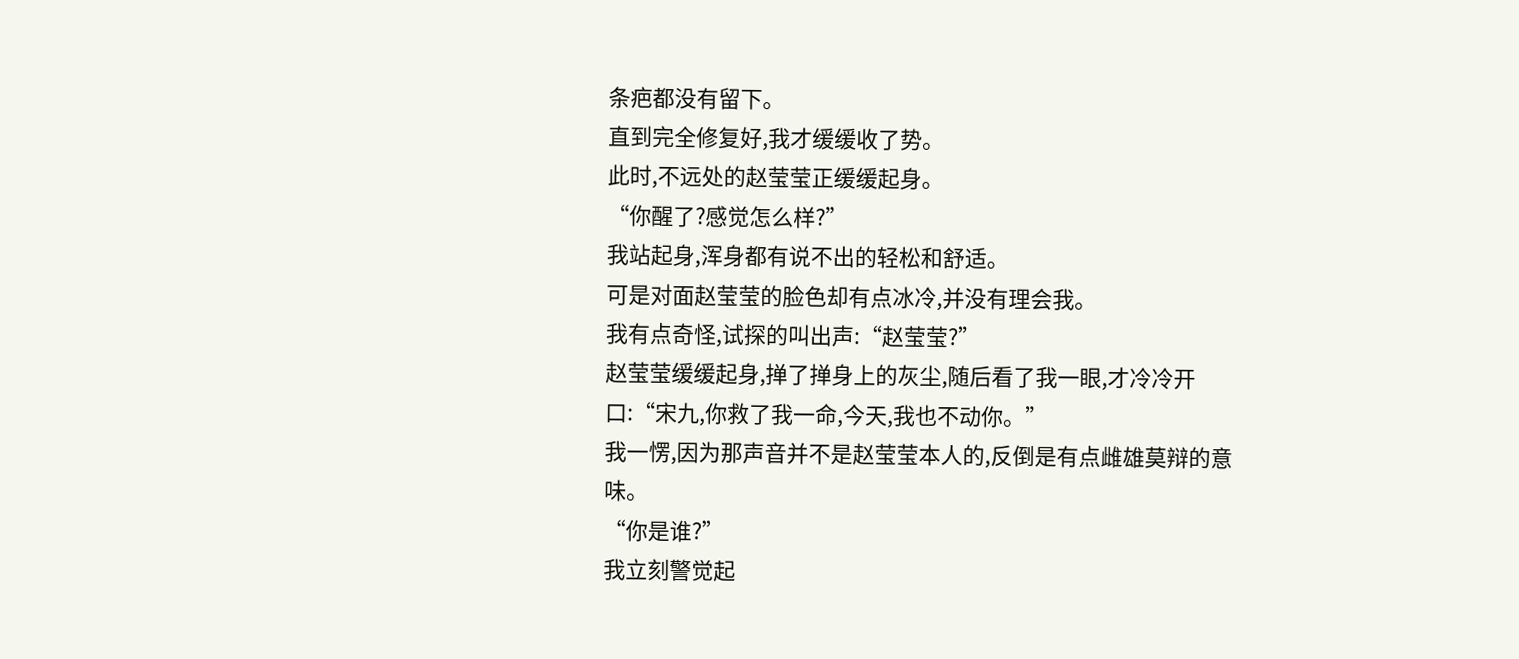条疤都没有留下。
直到完全修复好,我才缓缓收了势。
此时,不远处的赵莹莹正缓缓起身。
“你醒了?感觉怎么样?”
我站起身,浑身都有说不出的轻松和舒适。
可是对面赵莹莹的脸色却有点冰冷,并没有理会我。
我有点奇怪,试探的叫出声:“赵莹莹?”
赵莹莹缓缓起身,掸了掸身上的灰尘,随后看了我一眼,才冷冷开口:“宋九,你救了我一命,今天,我也不动你。”
我一愣,因为那声音并不是赵莹莹本人的,反倒是有点雌雄莫辩的意味。
“你是谁?”
我立刻警觉起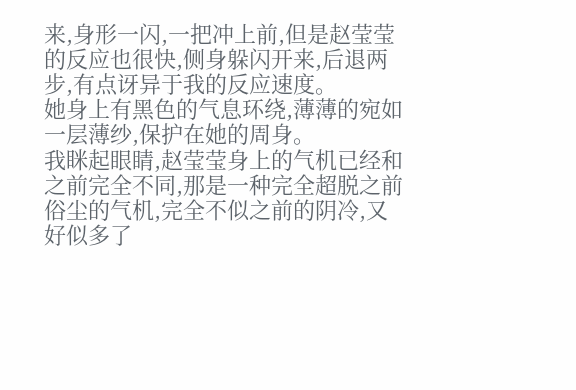来,身形一闪,一把冲上前,但是赵莹莹的反应也很快,侧身躲闪开来,后退两步,有点讶异于我的反应速度。
她身上有黑色的气息环绕,薄薄的宛如一层薄纱,保护在她的周身。
我眯起眼睛,赵莹莹身上的气机已经和之前完全不同,那是一种完全超脱之前俗尘的气机,完全不似之前的阴冷,又好似多了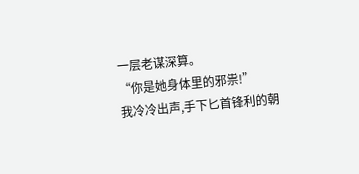一层老谋深算。
“你是她身体里的邪祟!”
我冷冷出声,手下匕首锋利的朝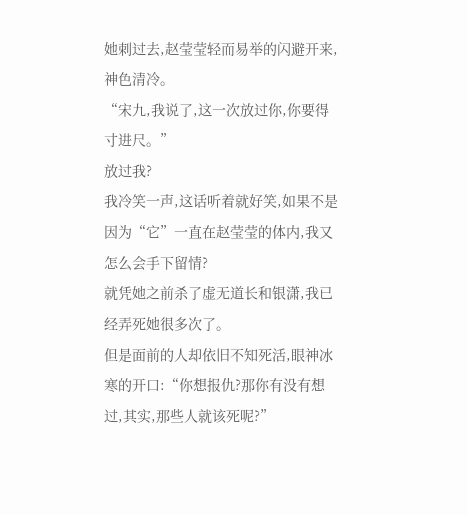她刺过去,赵莹莹轻而易举的闪避开来,神色清冷。
“宋九,我说了,这一次放过你,你要得寸进尺。”
放过我?
我冷笑一声,这话听着就好笑,如果不是因为“它”一直在赵莹莹的体内,我又怎么会手下留情?
就凭她之前杀了虚无道长和银潇,我已经弄死她很多次了。
但是面前的人却依旧不知死活,眼神冰寒的开口:“你想报仇?那你有没有想过,其实,那些人就该死呢?”